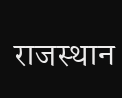राजस्थान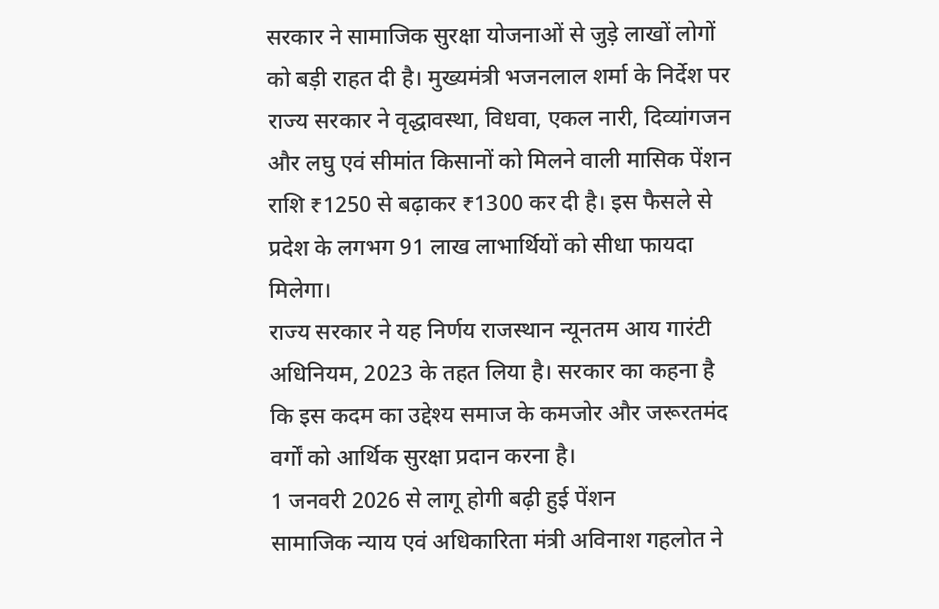सरकार ने सामाजिक सुरक्षा योजनाओं से जुड़े लाखों लोगों को बड़ी राहत दी है। मुख्यमंत्री भजनलाल शर्मा के निर्देश पर राज्य सरकार ने वृद्धावस्था, विधवा, एकल नारी, दिव्यांगजन और लघु एवं सीमांत किसानों को मिलने वाली मासिक पेंशन राशि ₹1250 से बढ़ाकर ₹1300 कर दी है। इस फैसले से प्रदेश के लगभग 91 लाख लाभार्थियों को सीधा फायदा मिलेगा।
राज्य सरकार ने यह निर्णय राजस्थान न्यूनतम आय गारंटी अधिनियम, 2023 के तहत लिया है। सरकार का कहना है कि इस कदम का उद्देश्य समाज के कमजोर और जरूरतमंद वर्गों को आर्थिक सुरक्षा प्रदान करना है।
1 जनवरी 2026 से लागू होगी बढ़ी हुई पेंशन
सामाजिक न्याय एवं अधिकारिता मंत्री अविनाश गहलोत ने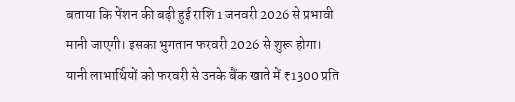बताया कि पेंशन की बढ़ी हुई राशि 1 जनवरी 2026 से प्रभावी मानी जाएगी। इसका भुगतान फरवरी 2026 से शुरू होगा। यानी लाभार्थियों को फरवरी से उनके बैंक खाते में ₹1300 प्रति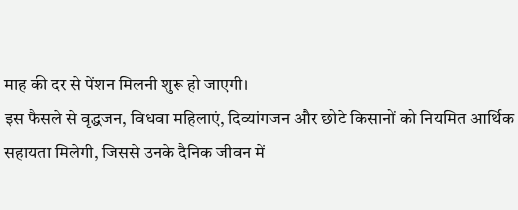माह की दर से पेंशन मिलनी शुरू हो जाएगी।
इस फैसले से वृद्धजन, विधवा महिलाएं, दिव्यांगजन और छोटे किसानों को नियमित आर्थिक सहायता मिलेगी, जिससे उनके दैनिक जीवन में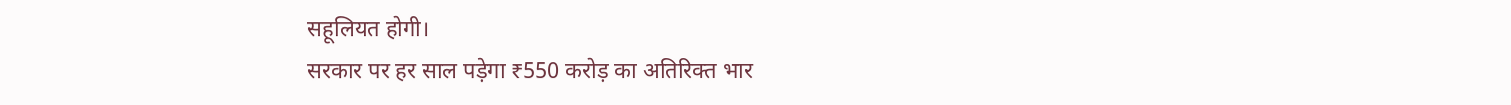सहूलियत होगी।
सरकार पर हर साल पड़ेगा ₹550 करोड़ का अतिरिक्त भार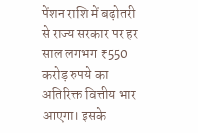पेंशन राशि में बढ़ोतरी से राज्य सरकार पर हर साल लगभग ₹550 करोड़ रुपये का अतिरिक्त वित्तीय भार आएगा। इसके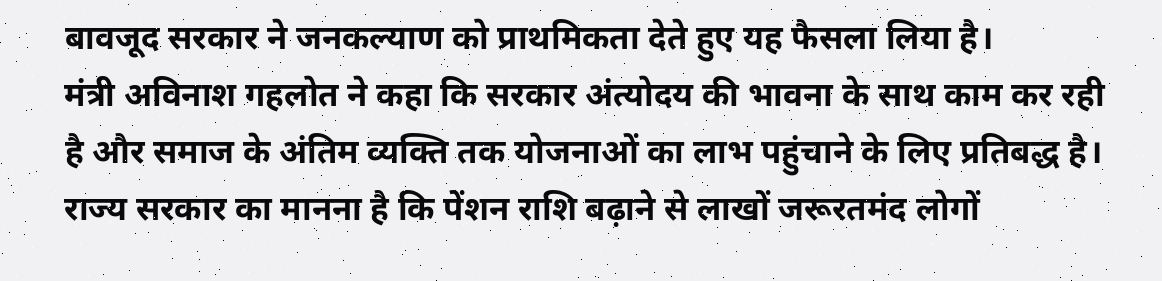बावजूद सरकार ने जनकल्याण को प्राथमिकता देते हुए यह फैसला लिया है।
मंत्री अविनाश गहलोत ने कहा कि सरकार अंत्योदय की भावना के साथ काम कर रही है और समाज के अंतिम व्यक्ति तक योजनाओं का लाभ पहुंचाने के लिए प्रतिबद्ध है।
राज्य सरकार का मानना है कि पेंशन राशि बढ़ाने से लाखों जरूरतमंद लोगों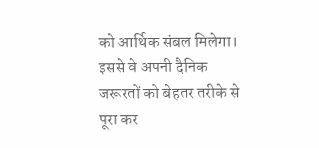को आर्थिक संबल मिलेगा। इससे वे अपनी दैनिक जरूरतों को बेहतर तरीके से पूरा कर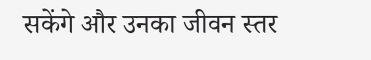सकेंगे और उनका जीवन स्तर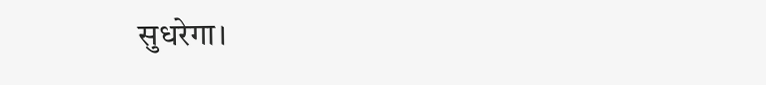सुधरेगा।